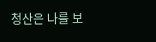청산은 나를 보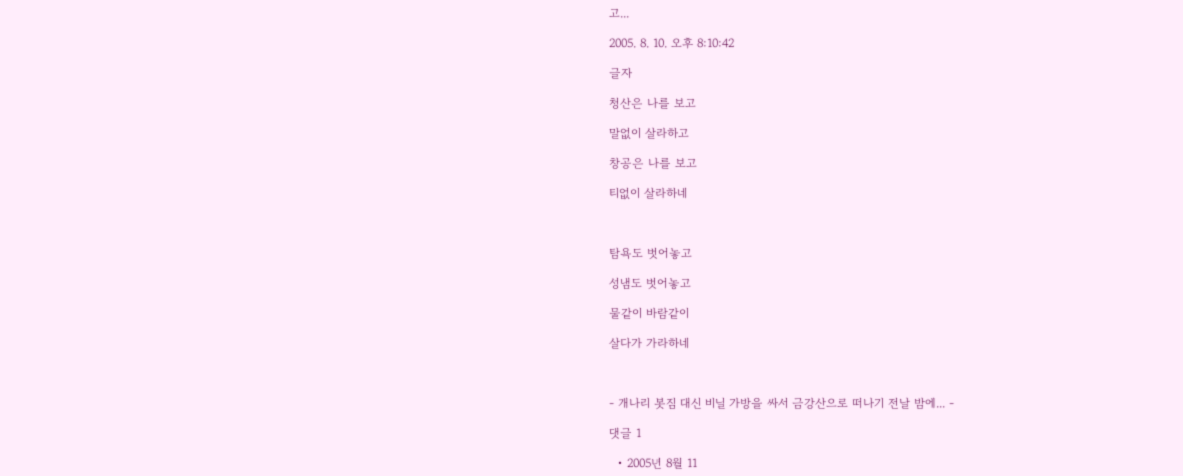고...

2005. 8. 10. 오후 8:10:42

글자

청산은 나를 보고

말없이 살라하고

창공은 나를 보고

티없이 살라하네



탐욕도 벗어놓고

성냄도 벗어놓고

물같이 바람같이

살다가 가라하네



- 개나리 봇짐 대신 비닐 가방을 싸서 금강산으로 떠나기 전날 밤에... -

댓글 1

  • 2005년 8월 11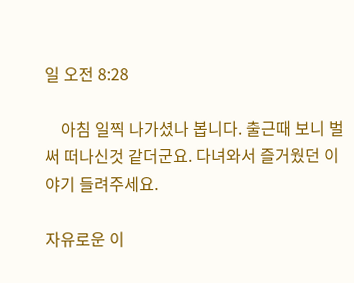일 오전 8:28

    아침 일찍 나가셨나 봅니다. 출근때 보니 벌써 떠나신것 같더군요. 다녀와서 즐거웠던 이야기 들려주세요.

자유로운 이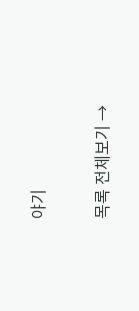야기

목록 전체보기 →